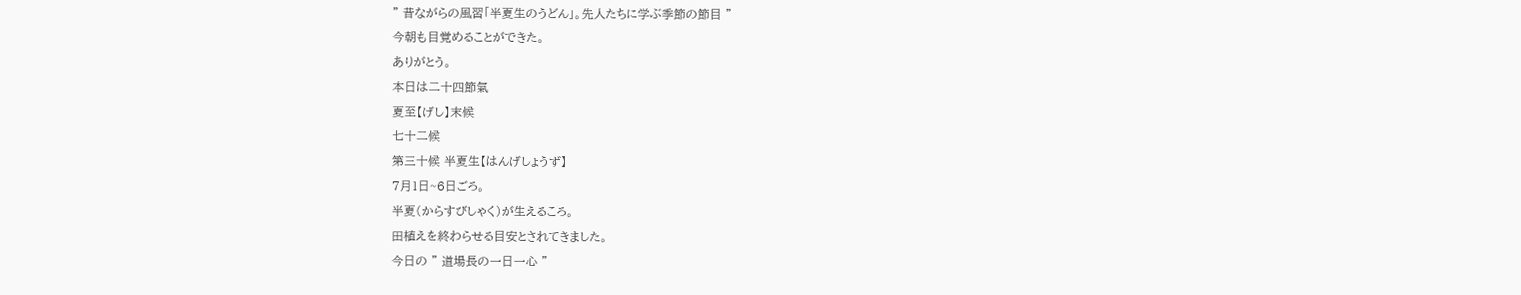" 昔ながらの風習「半夏生のうどん」。先人たちに学ぶ季節の節目 "
今朝も目覚めることができた。
ありがとう。
本日は二十四節氣
夏至【げし】末候
七十二候
第三十候 半夏生【はんげしょうず】
7月1日~6日ごろ。
半夏(からすびしゃく)が生えるころ。
田植えを終わらせる目安とされてきました。
今日の " 道場長の一日一心 "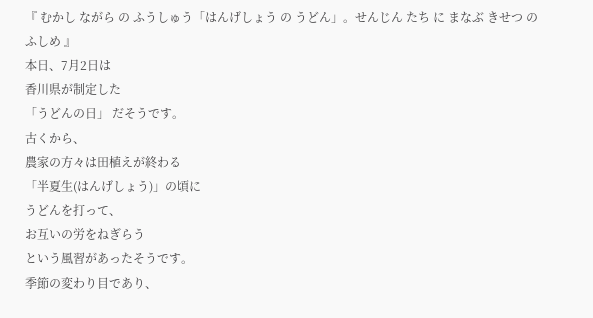『 むかし ながら の ふうしゅう「はんげしょう の うどん」。せんじん たち に まなぶ きせつ の ふしめ 』
本日、7月2日は
香川県が制定した
「うどんの日」 だそうです。
古くから、
農家の方々は田植えが終わる
「半夏生(はんげしょう)」の頃に
うどんを打って、
お互いの労をねぎらう
という風習があったそうです。
季節の変わり目であり、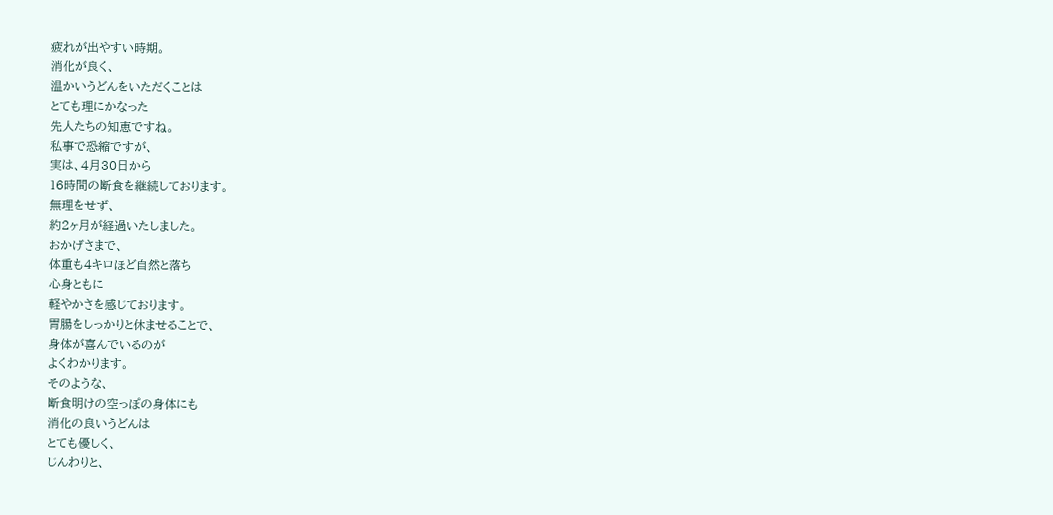疲れが出やすい時期。
消化が良く、
温かいうどんをいただくことは
とても理にかなった
先人たちの知恵ですね。
私事で恐縮ですが、
実は、4月30日から
16時間の断食を継続しております。
無理をせず、
約2ヶ月が経過いたしました。
おかげさまで、
体重も4キロほど自然と落ち
心身ともに
軽やかさを感じております。
胃腸をしっかりと休ませることで、
身体が喜んでいるのが
よくわかります。
そのような、
断食明けの空っぽの身体にも
消化の良いうどんは
とても優しく、
じんわりと、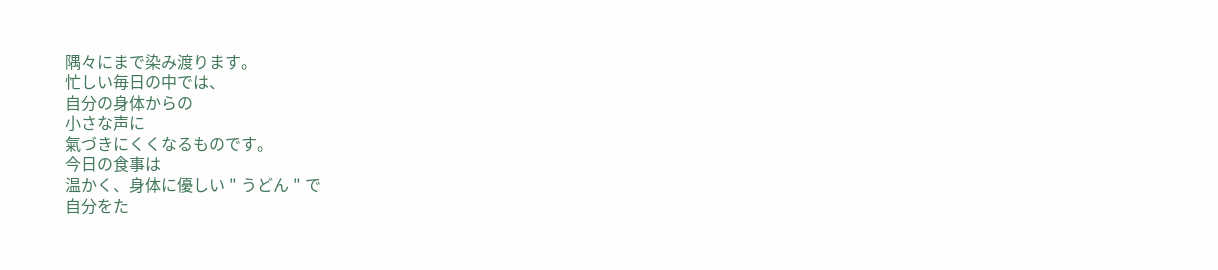隅々にまで染み渡ります。
忙しい毎日の中では、
自分の身体からの
小さな声に
氣づきにくくなるものです。
今日の食事は
温かく、身体に優しい " うどん " で
自分をた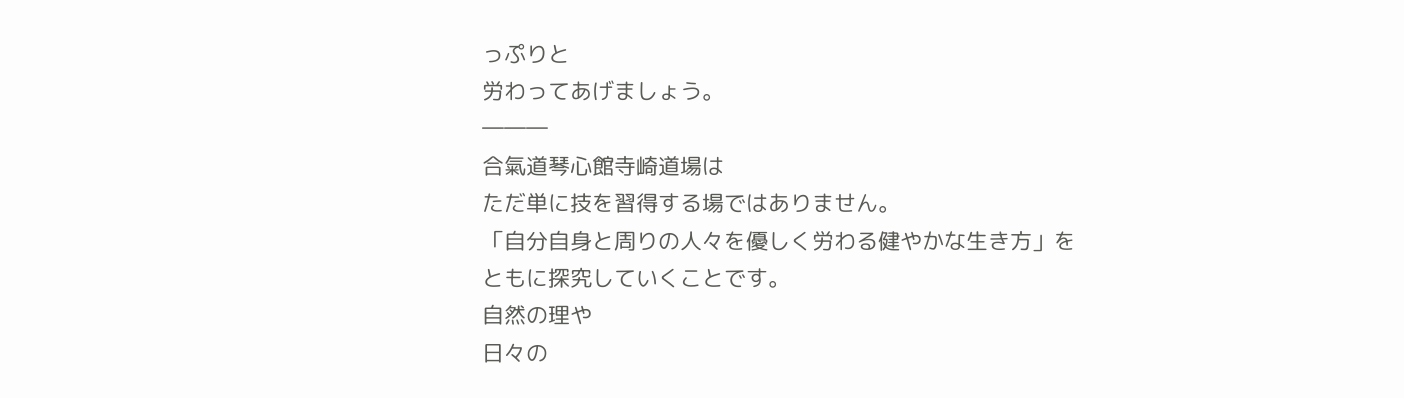っぷりと
労わってあげましょう。
―――
合氣道琴心館寺崎道場は
ただ単に技を習得する場ではありません。
「自分自身と周りの人々を優しく労わる健やかな生き方」を
ともに探究していくことです。
自然の理や
日々の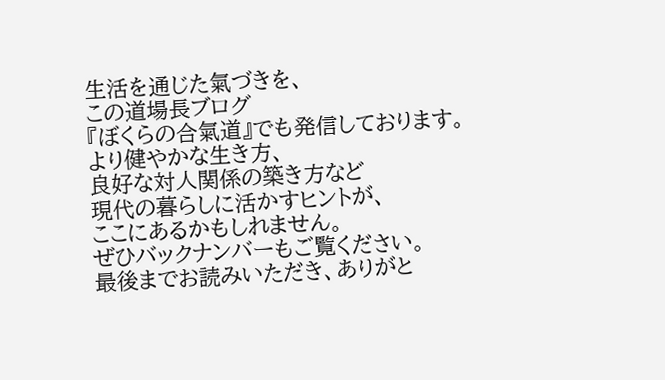生活を通じた氣づきを、
この道場長ブログ
『ぼくらの合氣道』でも発信しております。
より健やかな生き方、
良好な対人関係の築き方など
現代の暮らしに活かすヒントが、
ここにあるかもしれません。
ぜひバックナンバーもご覧ください。
最後までお読みいただき、ありがと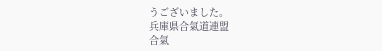うございました。
兵庫県合氣道連盟
合氣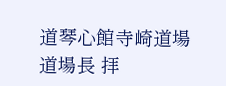道琴心館寺崎道場
道場長 拝